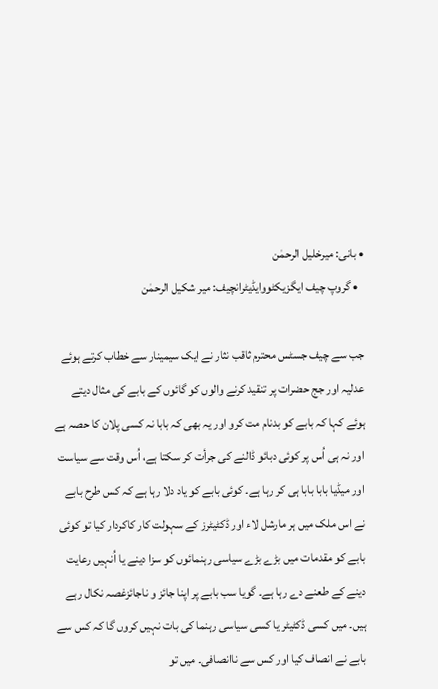• بانی: میرخلیل الرحمٰن
  • گروپ چیف ایگزیکٹووایڈیٹرانچیف: میر شکیل الرحمٰن

جب سے چیف جسٹس محترم ثاقب نثار نے ایک سیمینار سے خطاب کرتے ہوئے عدلیہ اور جج حضرات پر تنقید کرنے والوں کو گائوں کے بابے کی مثال دیتے ہوئے کہا کہ بابے کو بدنام مت کرو اور یہ بھی کہ بابا نہ کسی پلان کا حصہ ہے اور نہ ہی اُس پر کوئی دبائو ڈالنے کی جرأت کر سکتا ہے، اُس وقت سے سیاست اور میڈیا بابا بابا ہی کر رہا ہے۔ کوئی بابے کو یاد دلا رہا ہے کہ کس طرح بابے نے اس ملک میں ہر مارشل لاء اور ڈکٹیٹرز کے سہولت کار کاکردار کیا تو کوئی بابے کو مقدمات میں بڑے بڑے سیاسی رہنمائوں کو سزا دینے یا اُنہیں رعایت دینے کے طعنے دے رہا ہے۔ گویا سب بابے پر اپنا جائز و ناجائزغصہ نکال رہے ہیں۔ میں کسی ڈکٹیٹر یا کسی سیاسی رہنما کی بات نہیں کروں گا کہ کس سے بابے نے انصاف کیا اور کس سے ناانصافی۔ میں تو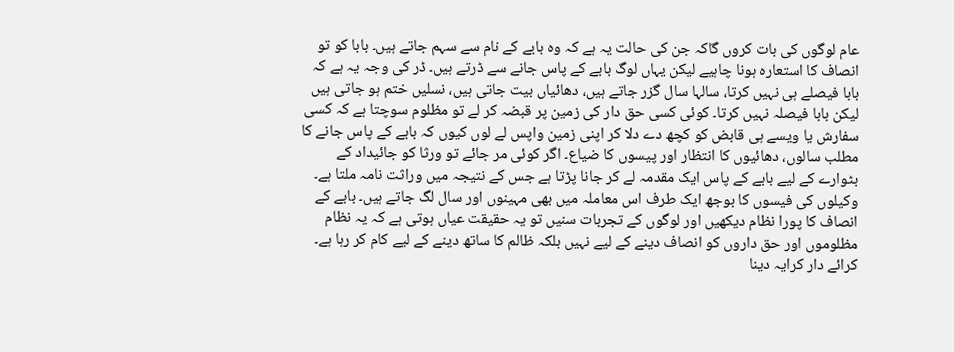عام لوگوں کی بات کروں گاکہ جن کی حالت یہ ہے کہ وہ بابے کے نام سے سہم جاتے ہیں۔ بابا کو تو انصاف کا استعارہ ہونا چاہیے لیکن یہاں لوگ بابے کے پاس جانے سے ڈرتے ہیں۔ ڈر کی وجہ یہ ہے کہ بابا فیصلے ہی نہیں کرتا، سالہا سال گزر جاتے ہیں، دھائیاں بیت جاتی ہیں، نسلیں ختم ہو جاتی ہیں لیکن بابا فیصلہ نہیں کرتا۔ کوئی کسی حق دار کی زمین پر قبضہ کر لے تو مظلوم سوچتا ہے کہ کسی سفارش یا ویسے ہی قابض کو کچھ دے دلا کر اپنی زمین واپس لے لوں کیوں کہ بابے کے پاس جانے کا مطلب سالوں، دھائیوں کا انتظار اور پیسوں کا ضیاع۔ اگر کوئی مر جائے تو ورثا کو جائیداد کے بٹوارے کے لیے بابے کے پاس ایک مقدمہ لے کر جانا پڑتا ہے جس کے نتیجہ میں وراثت نامہ ملتا ہے۔ وکیلوں کی فیسوں کا بوجھ ایک طرف اس معاملہ میں بھی مہینوں اور سال لگ جاتے ہیں۔ بابے کے انصاف کا پورا نظام دیکھیں اور لوگوں کے تجربات سنیں تو یہ حقیقت عیاں ہوتی ہے کہ یہ نظام مظلوموں اور حق داروں کو انصاف دینے کے لیے نہیں بلکہ ظالم کا ساتھ دینے کے لیے کام کر رہا ہے۔ کرائے دار کرایہ دینا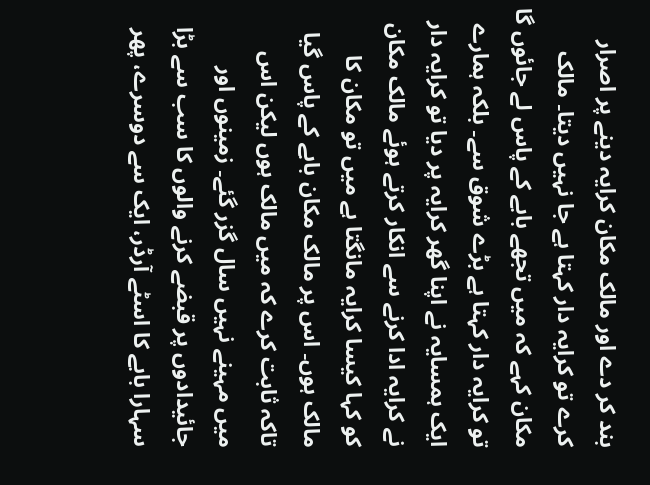بند کر دے اور مالک مکان کرایہ دینے پر اصرار کرے تو کرایہ دار کہتا ہے جا نہیں دیتا۔ مالک مکان کہے کہ میں تجھے بابے کے پاس لے جائوں گا تو کرایہ دار کہتا ہے بڑے شوق سے۔ بلکہ ہمارے ایک ہمسایہ نے اپنا گھر کرایہ پر دیا تو کرایہ دار نے کرایہ ادا کرنے سے انکار کرتے ہوئے مالک مکان کو کہا کیسا کرایہ مانگتا ہے میں تو مکان کا مالک ہوں۔ اس پر مالک مکان بابے کے پاس گیا تاکہ ثابت کرے کہ میں مالک ہوں لیکن اس میں مہینے نہیں سال گزر گئے۔ زمینوں اور جائیدادوں پر قبضے کرنے والوں کا سب سے بڑا سہارا بابے کا اسٹے آرڈر، ایک سے دوسرے، پھر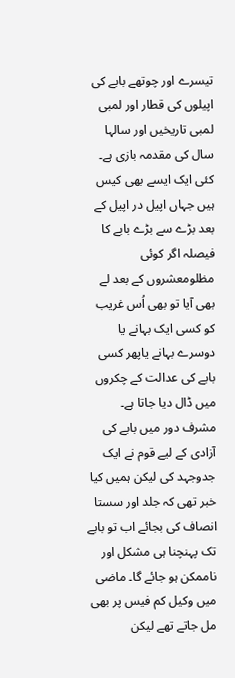تیسرے اور چوتھے بابے کی اپیلوں کی قطار اور لمبی لمبی تاریخیں اور سالہا سال کی مقدمہ بازی ہے۔ کئی ایک ایسے بھی کیس ہیں جہاں اپیل در اپیل کے بعد بڑے سے بڑے بابے کا فیصلہ اگر کوئی مظلومعشروں کے بعد لے بھی آیا تو بھی اُس غریب کو کسی ایک بہانے یا دوسرے بہانے یاپھر کسی بابے کی عدالت کے چکروں میں ڈال دیا جاتا ہے۔ مشرف دور میں بابے کی آزادی کے لیے قوم نے ایک جدوجہد کی لیکن ہمیں کیا خبر تھی کہ جلد اور سستا انصاف کی بجائے اب تو بابے تک پہنچنا ہی مشکل اور ناممکن ہو جائے گا۔ ماضی میں وکیل کم فیس پر بھی مل جاتے تھے لیکن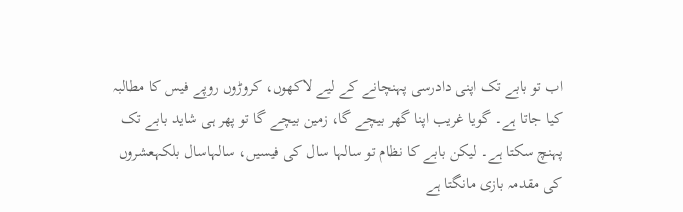اب تو بابے تک اپنی دادرسی پہنچانے کے لیے لاکھوں، کروڑوں روپے فیس کا مطالبہ کیا جاتا ہے۔ گویا غریب اپنا گھر بیچے گا، زمین بیچے گا تو پھر ہی شاید بابے تک پہنچ سکتا ہے۔ لیکن بابے کا نظام تو سالہا سال کی فیسیں، سالہاسال بلکہعشروں کی مقدمہ بازی مانگتا ہے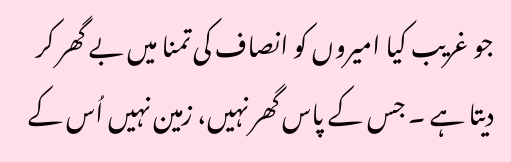جو غریب کیا امیروں کو انصاف کی تمنا میں بے گھر کر دیتا ہے ۔ جس کے پاس گھر نہیں، زمین نہیں اُس کے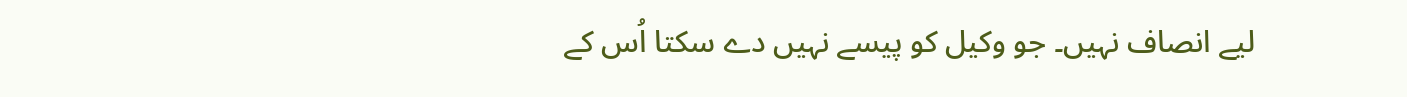لیے انصاف نہیں۔ جو وکیل کو پیسے نہیں دے سکتا اُس کے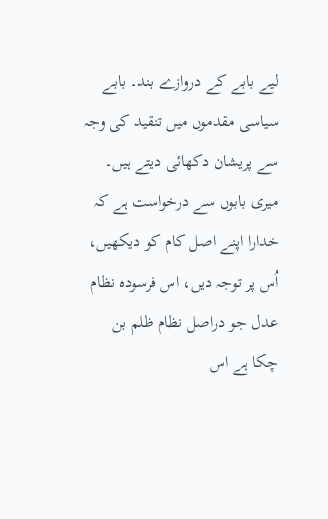لیے بابے کے دروازے بند۔ بابے سیاسی مقدموں میں تنقید کی وجہ سے پریشان دکھائی دیتے ہیں۔ میری بابوں سے درخواست ہے کہ خدارا اپنے اصل کام کو دیکھیں، اُس پر توجہ دیں، اس فرسودہ نظام عدل جو دراصل نظام ظلم بن چکا ہے اس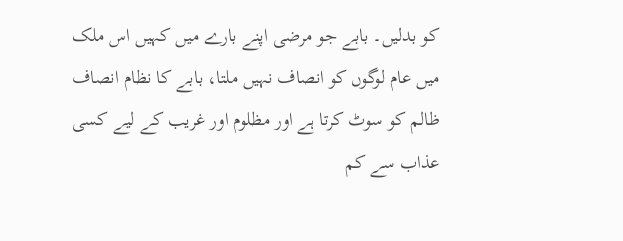کو بدلیں۔ بابے جو مرضی اپنے بارے میں کہیں اس ملک میں عام لوگوں کو انصاف نہیں ملتا، بابے کا نظام انصاف ظالم کو سوٹ کرتا ہے اور مظلوم اور غریب کے لیے کسی عذاب سے کم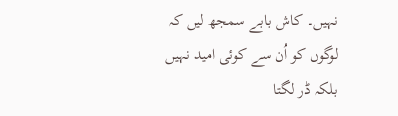نہیں۔ کاش بابے سمجھ لیں کہ لوگوں کو اُن سے کوئی امید نہیں بلکہ ڈر لگتا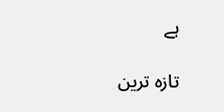ہے

تازہ ترین